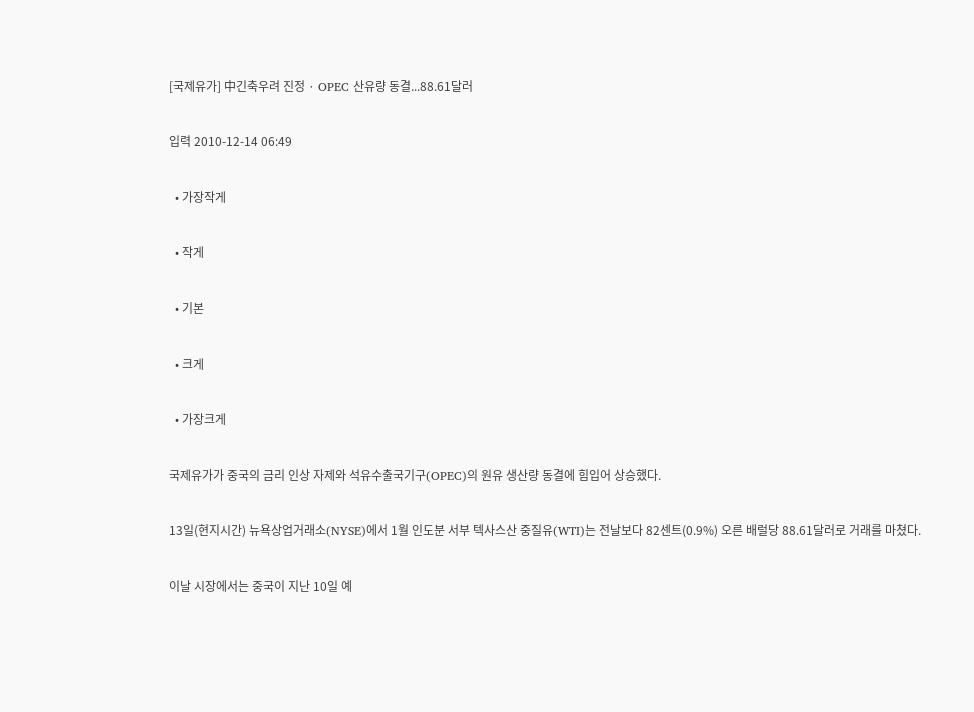[국제유가] 中긴축우려 진정 · OPEC 산유량 동결...88.61달러

입력 2010-12-14 06:49

  • 가장작게

  • 작게

  • 기본

  • 크게

  • 가장크게

국제유가가 중국의 금리 인상 자제와 석유수출국기구(OPEC)의 원유 생산량 동결에 힘입어 상승했다.

13일(현지시간) 뉴욕상업거래소(NYSE)에서 1월 인도분 서부 텍사스산 중질유(WTI)는 전날보다 82센트(0.9%) 오른 배럴당 88.61달러로 거래를 마쳤다.

이날 시장에서는 중국이 지난 10일 예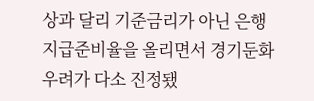상과 달리 기준금리가 아닌 은행 지급준비율을 올리면서 경기둔화 우려가 다소 진정됐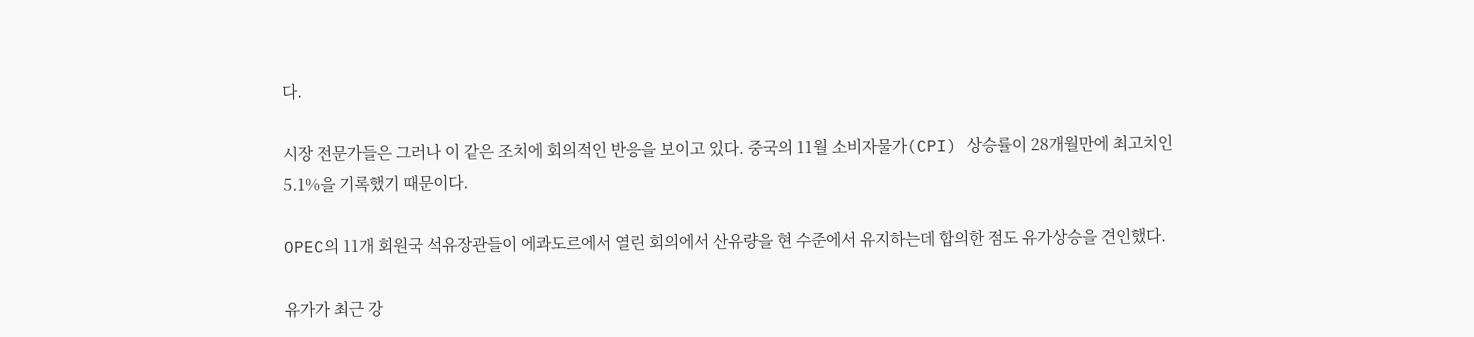다.

시장 전문가들은 그러나 이 같은 조치에 회의적인 반응을 보이고 있다. 중국의 11월 소비자물가(CPI) 상승률이 28개월만에 최고치인 5.1%을 기록했기 때문이다.

OPEC의 11개 회원국 석유장관들이 에콰도르에서 열린 회의에서 산유량을 현 수준에서 유지하는데 합의한 점도 유가상승을 견인했다.

유가가 최근 강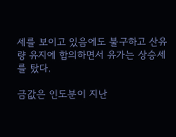세를 보이고 있음에도 불구하고 산유량 유지에 합의하면서 유가는 상승세를 탔다.

금값은 인도분이 지난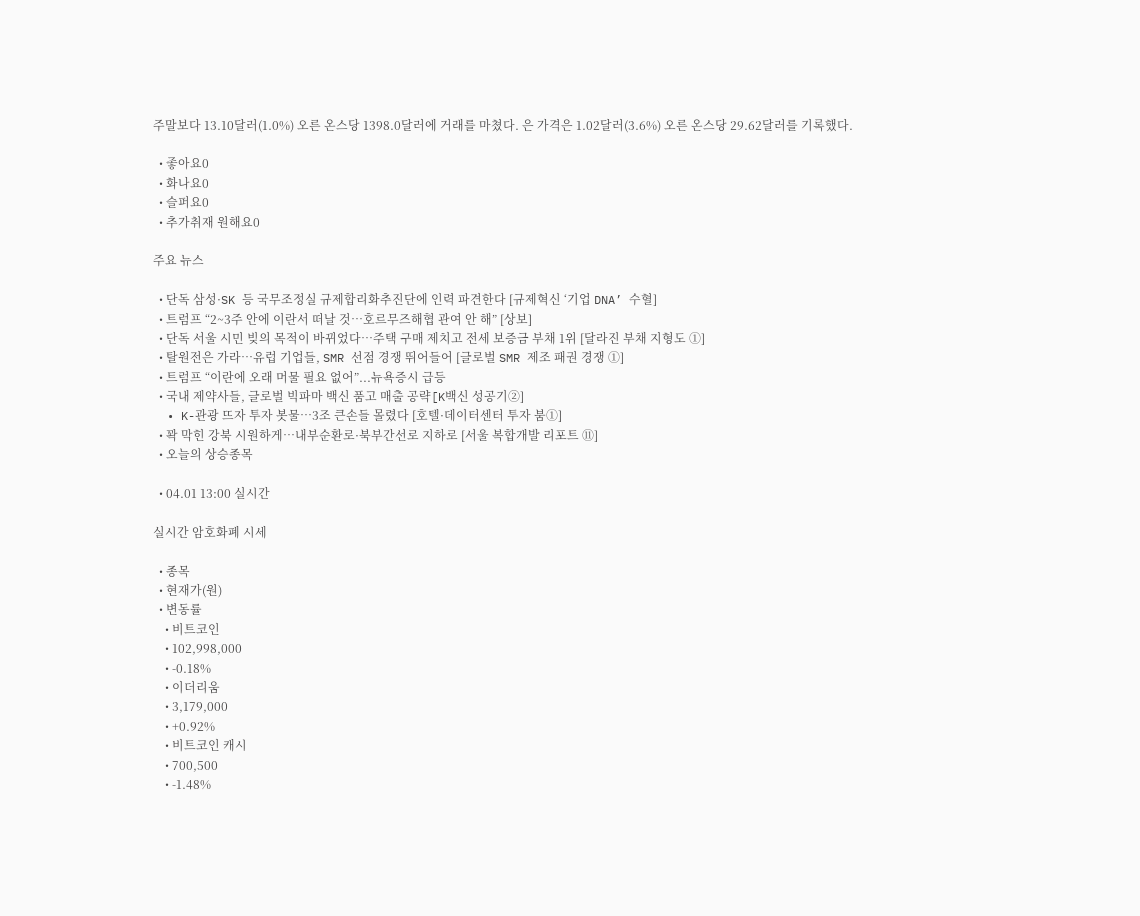주말보다 13.10달러(1.0%) 오른 온스당 1398.0달러에 거래를 마쳤다. 은 가격은 1.02달러(3.6%) 오른 온스당 29.62달러를 기록했다.

  • 좋아요0
  • 화나요0
  • 슬퍼요0
  • 추가취재 원해요0

주요 뉴스

  • 단독 삼성·SK 등 국무조정실 규제합리화추진단에 인력 파견한다 [규제혁신 ‘기업 DNA’ 수혈]
  • 트럼프 “2~3주 안에 이란서 떠날 것…호르무즈해협 관여 안 해” [상보]
  • 단독 서울 시민 빚의 목적이 바뀌었다⋯주택 구매 제치고 전세 보증금 부채 1위 [달라진 부채 지형도 ①]
  • 탈원전은 가라…유럽 기업들, SMR 선점 경쟁 뛰어들어 [글로벌 SMR 제조 패권 경쟁 ①]
  • 트럼프 “이란에 오래 머물 필요 없어”...뉴욕증시 급등
  • 국내 제약사들, 글로벌 빅파마 백신 품고 매출 공략[K백신 성공기②]
  • K-관광 뜨자 투자 봇물…3조 큰손들 몰렸다 [호텔·데이터센터 투자 붐①]
  • 꽉 막힌 강북 시원하게⋯내부순환로·북부간선로 지하로 [서울 복합개발 리포트 ⑪]
  • 오늘의 상승종목

  • 04.01 13:00 실시간

실시간 암호화폐 시세

  • 종목
  • 현재가(원)
  • 변동률
    • 비트코인
    • 102,998,000
    • -0.18%
    • 이더리움
    • 3,179,000
    • +0.92%
    • 비트코인 캐시
    • 700,500
    • -1.48%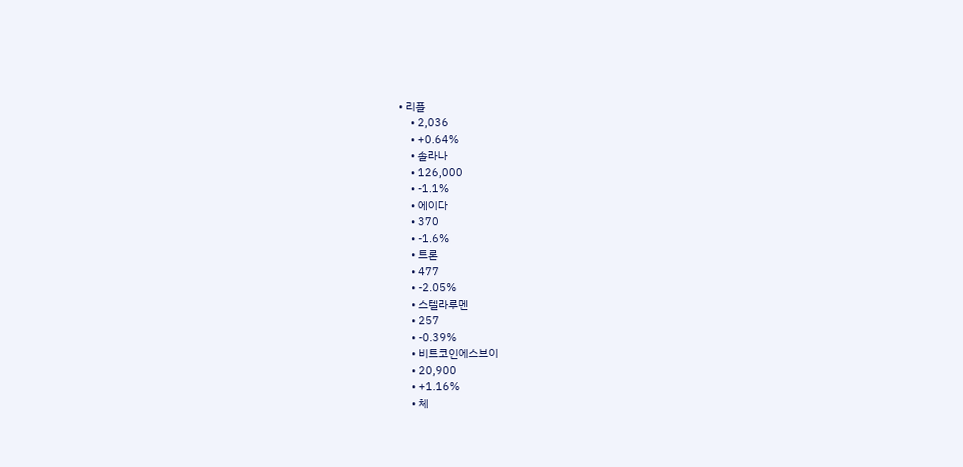• 리플
    • 2,036
    • +0.64%
    • 솔라나
    • 126,000
    • -1.1%
    • 에이다
    • 370
    • -1.6%
    • 트론
    • 477
    • -2.05%
    • 스텔라루멘
    • 257
    • -0.39%
    • 비트코인에스브이
    • 20,900
    • +1.16%
    • 체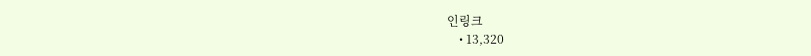인링크
    • 13,320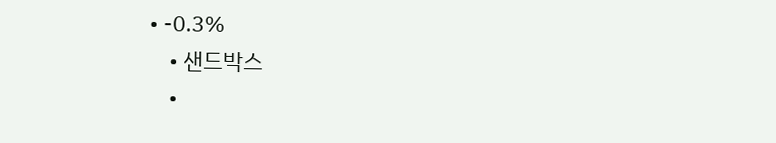• -0.3%
    • 샌드박스
    •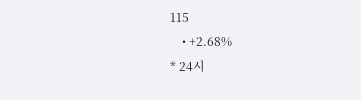115
    • +2.68%
* 24시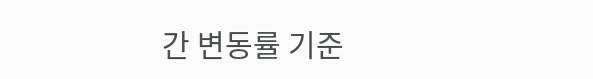간 변동률 기준